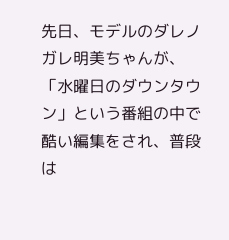先日、モデルのダレノガレ明美ちゃんが、
「水曜日のダウンタウン」という番組の中で
酷い編集をされ、普段は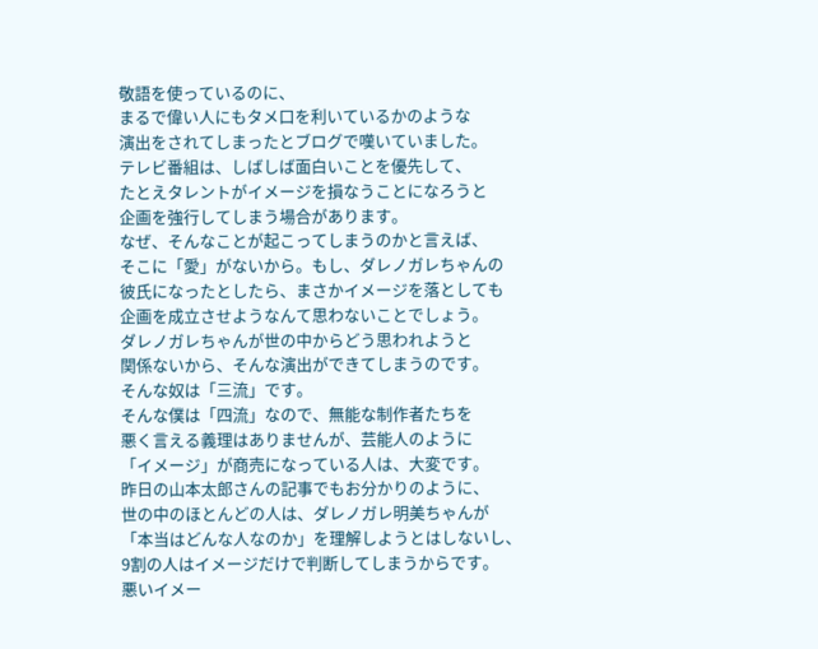敬語を使っているのに、
まるで偉い人にもタメ口を利いているかのような
演出をされてしまったとブログで嘆いていました。
テレビ番組は、しばしば面白いことを優先して、
たとえタレントがイメージを損なうことになろうと
企画を強行してしまう場合があります。
なぜ、そんなことが起こってしまうのかと言えば、
そこに「愛」がないから。もし、ダレノガレちゃんの
彼氏になったとしたら、まさかイメージを落としても
企画を成立させようなんて思わないことでしょう。
ダレノガレちゃんが世の中からどう思われようと
関係ないから、そんな演出ができてしまうのです。
そんな奴は「三流」です。
そんな僕は「四流」なので、無能な制作者たちを
悪く言える義理はありませんが、芸能人のように
「イメージ」が商売になっている人は、大変です。
昨日の山本太郎さんの記事でもお分かりのように、
世の中のほとんどの人は、ダレノガレ明美ちゃんが
「本当はどんな人なのか」を理解しようとはしないし、
9割の人はイメージだけで判断してしまうからです。
悪いイメー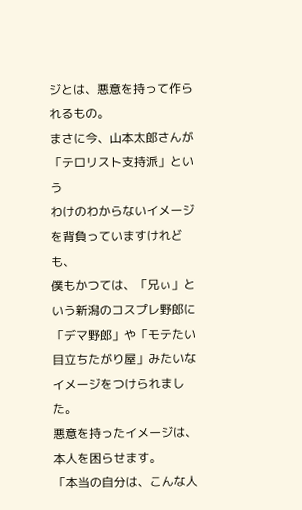ジとは、悪意を持って作られるもの。
まさに今、山本太郎さんが「テロリスト支持派」という
わけのわからないイメージを背負っていますけれども、
僕もかつては、「兄ぃ」という新潟のコスプレ野郎に
「デマ野郎」や「モテたい目立ちたがり屋」みたいな
イメージをつけられました。
悪意を持ったイメージは、本人を困らせます。
「本当の自分は、こんな人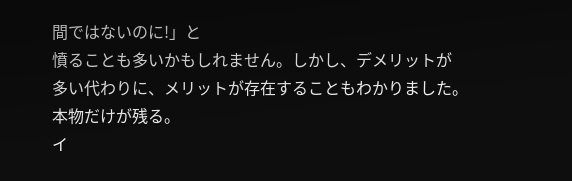間ではないのに!」と
憤ることも多いかもしれません。しかし、デメリットが
多い代わりに、メリットが存在することもわかりました。
本物だけが残る。
イ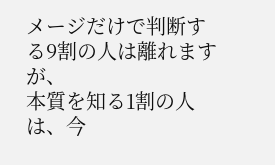メージだけで判断する9割の人は離れますが、
本質を知る1割の人は、今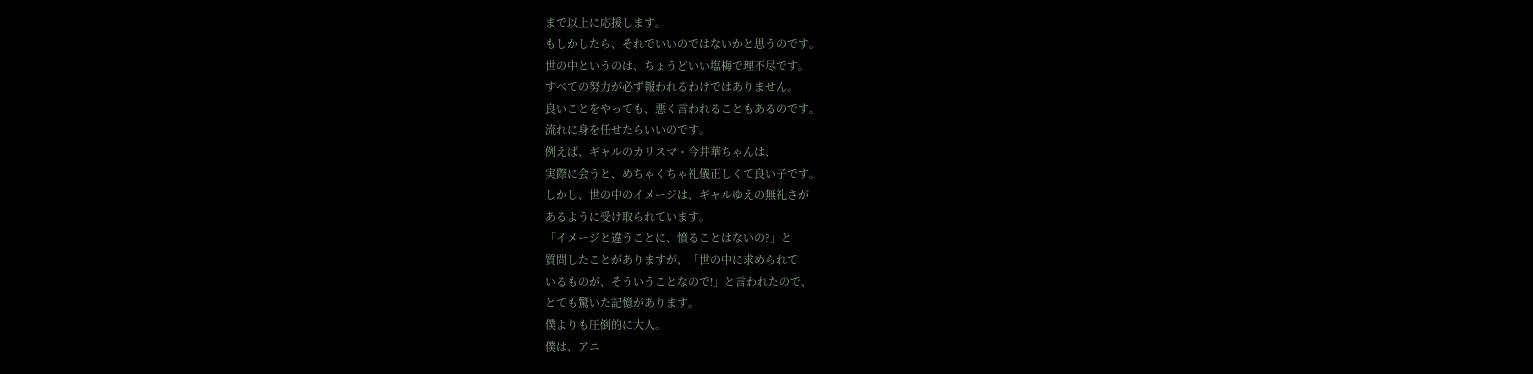まで以上に応援します。
もしかしたら、それでいいのではないかと思うのです。
世の中というのは、ちょうどいい塩梅で理不尽です。
すべての努力が必ず報われるわけではありません。
良いことをやっても、悪く言われることもあるのです。
流れに身を任せたらいいのです。
例えば、ギャルのカリスマ・今井華ちゃんは、
実際に会うと、めちゃくちゃ礼儀正しくて良い子です。
しかし、世の中のイメージは、ギャルゆえの無礼さが
あるように受け取られています。
「イメージと違うことに、憤ることはないの?」と
質問したことがありますが、「世の中に求められて
いるものが、そういうことなので!」と言われたので、
とても驚いた記憶があります。
僕よりも圧倒的に大人。
僕は、アニ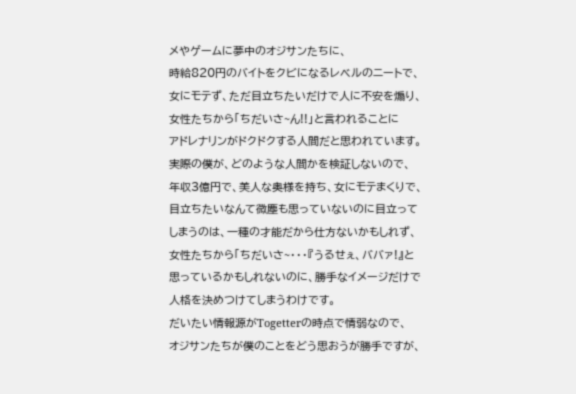メやゲームに夢中のオジサンたちに、
時給820円のバイトをクビになるレベルのニートで、
女にモテず、ただ目立ちたいだけで人に不安を煽り、
女性たちから「ちだいさ~ん!!」と言われることに
アドレナリンがドクドクする人間だと思われています。
実際の僕が、どのような人間かを検証しないので、
年収3億円で、美人な奥様を持ち、女にモテまくりで、
目立ちたいなんて微塵も思っていないのに目立って
しまうのは、一種の才能だから仕方ないかもしれず、
女性たちから「ちだいさ~・・・『うるせぇ、ババァ!』と
思っているかもしれないのに、勝手なイメージだけで
人格を決めつけてしまうわけです。
だいたい情報源がTogetterの時点で情弱なので、
オジサンたちが僕のことをどう思おうが勝手ですが、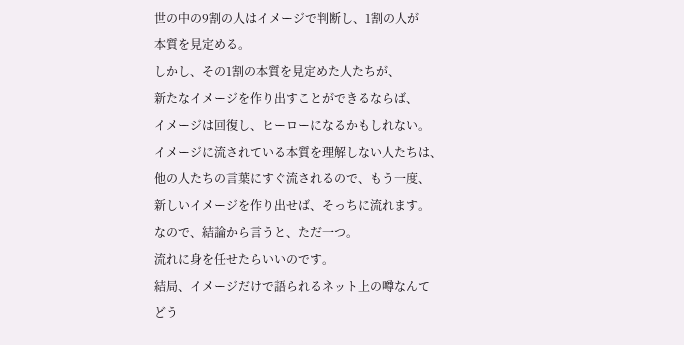世の中の9割の人はイメージで判断し、1割の人が
本質を見定める。
しかし、その1割の本質を見定めた人たちが、
新たなイメージを作り出すことができるならば、
イメージは回復し、ヒーローになるかもしれない。
イメージに流されている本質を理解しない人たちは、
他の人たちの言葉にすぐ流されるので、もう一度、
新しいイメージを作り出せば、そっちに流れます。
なので、結論から言うと、ただ一つ。
流れに身を任せたらいいのです。
結局、イメージだけで語られるネット上の噂なんて
どう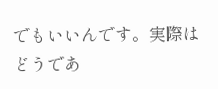でもいいんです。実際はどうであ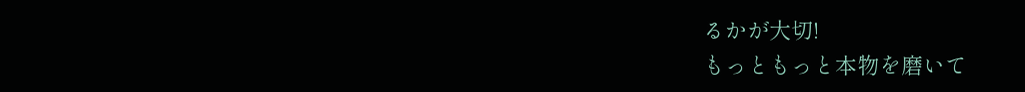るかが大切!
もっともっと本物を磨いて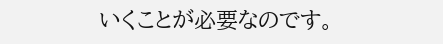いくことが必要なのです。